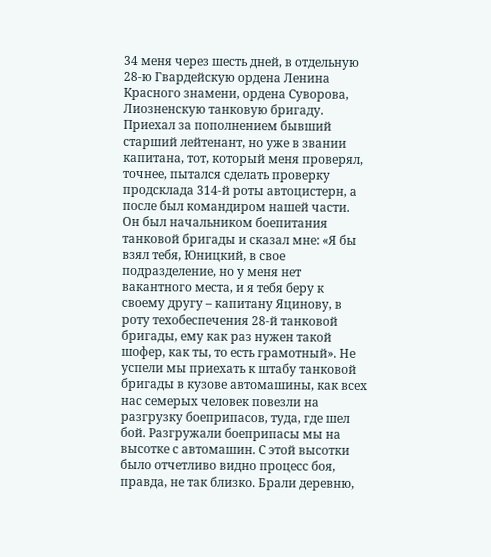34 меня через шесть дней, в отдельную 28-ю Гвардейскую ордена Ленина Красного знамени, ордена Суворова, Лиозненскую танковую бригаду. Приехал за пополнением бывший старший лейтенант, но уже в звании капитана, тот, который меня проверял, точнее, пытался сделать проверку продсклада 314-й роты автоцистерн, а после был командиром нашей части. Он был начальником боепитания танковой бригады и сказал мне: «Я бы взял тебя, Юницкий, в свое подразделение, но у меня нет вакантного места, и я тебя беру к своему другу – капитану Яцинову, в роту техобеспечения 28-й танковой бригады, ему как раз нужен такой шофер, как ты, то есть грамотный». Не успели мы приехать к штабу танковой бригады в кузове автомашины, как всех нас семерых человек повезли на разгрузку боеприпасов, туда, где шел бой. Разгружали боеприпасы мы на высотке с автомашин. С этой высотки было отчетливо видно процесс боя, правда, не так близко. Брали деревню,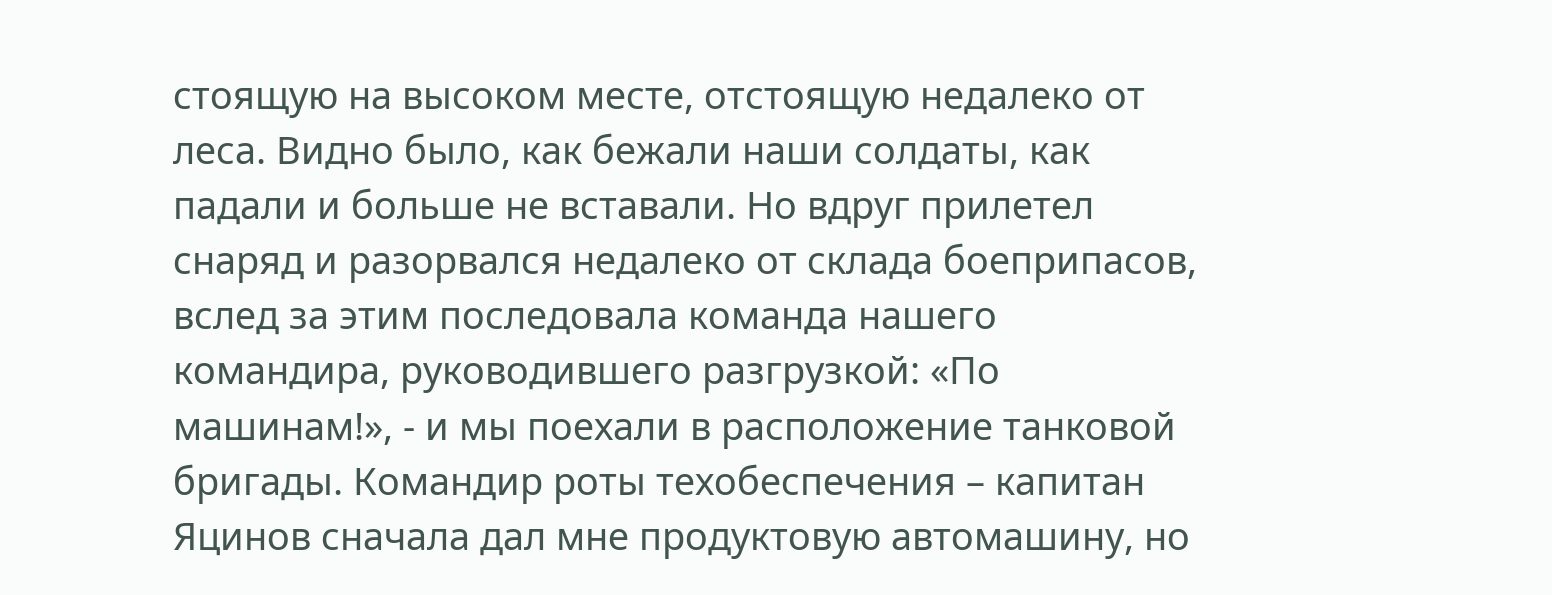стоящую на высоком месте, отстоящую недалеко от леса. Видно было, как бежали наши солдаты, как падали и больше не вставали. Но вдруг прилетел снаряд и разорвался недалеко от склада боеприпасов, вслед за этим последовала команда нашего командира, руководившего разгрузкой: «По машинам!», - и мы поехали в расположение танковой бригады. Командир роты техобеспечения – капитан Яцинов сначала дал мне продуктовую автомашину, но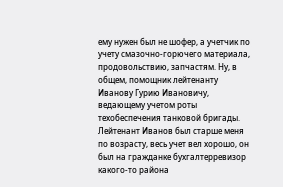ему нужен был не шофер, а учетчик по учету смазочно-горючего материала, продовольствию, запчастям. Ну, в общем, помощник лейтенанту Иванову Гурию Ивановичу, ведающему учетом роты техобеспечения танковой бригады. Лейтенант Иванов был старше меня по возрасту, весь учет вел хорошо, он был на гражданке бухгалтерревизор какого-то района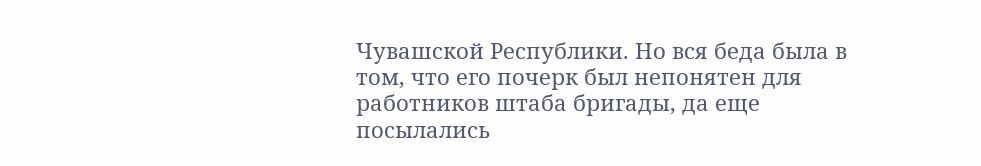Чувашской Республики. Но вся беда была в том, что его почерк был непонятен для работников штаба бригады, да еще посылались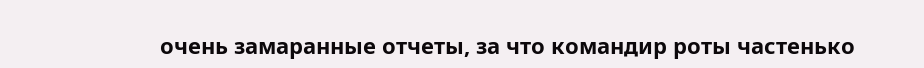очень замаранные отчеты, за что командир роты частенько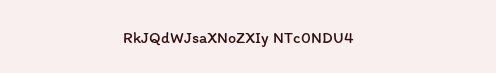RkJQdWJsaXNoZXIy NTc0NDU4